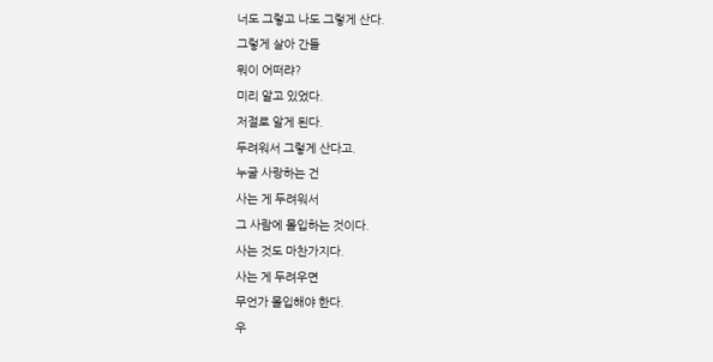너도 그렇고 나도 그렇게 산다.
그렇게 살아 간들
뭐이 어떠랴?
미리 알고 있었다.
저절로 알게 된다.
두려워서 그렇게 산다고.
누굴 사랑하는 건
사는 게 두려워서
그 사람에 몰입하는 것이다.
사는 것도 마찬가지다.
사는 게 두려우면
무언가 몰입해야 한다.
우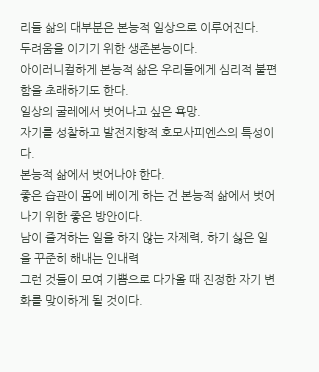리들 삶의 대부분은 본능적 일상으로 이루어진다.
두려움을 이기기 위한 생존본능이다.
아이러니컬하게 본능적 삶은 우리들에게 심리적 불편함을 초래하기도 한다.
일상의 굴레에서 벗어나고 싶은 욕망.
자기를 성찰하고 발전지향적 호모사피엔스의 특성이다.
본능적 삶에서 벗어나야 한다.
좋은 습관이 몸에 베이게 하는 건 본능적 삶에서 벗어나기 위한 좋은 방안이다.
남이 즐겨하는 일을 하지 않는 자제력, 하기 싫은 일을 꾸준히 해내는 인내력
그런 것들이 모여 기쁨으로 다가올 때 진정한 자기 변화를 맞이하게 될 것이다.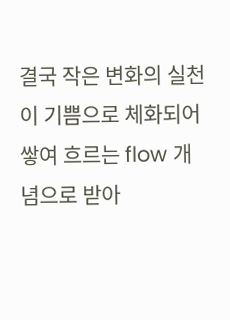결국 작은 변화의 실천이 기쁨으로 체화되어 쌓여 흐르는 flow 개념으로 받아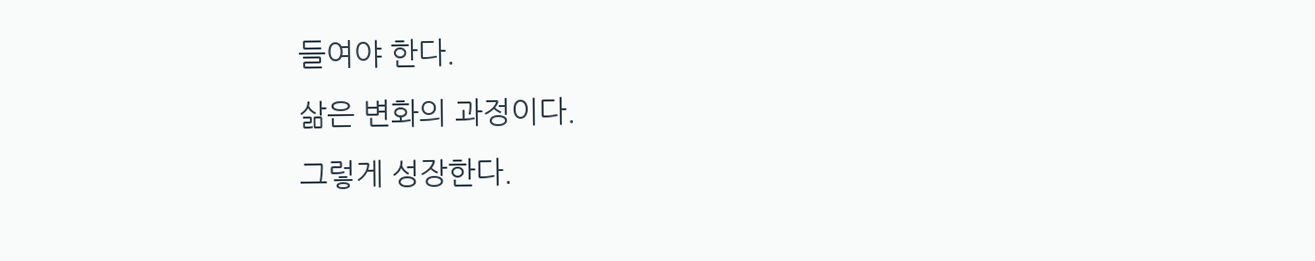들여야 한다.
삶은 변화의 과정이다.
그렇게 성장한다.